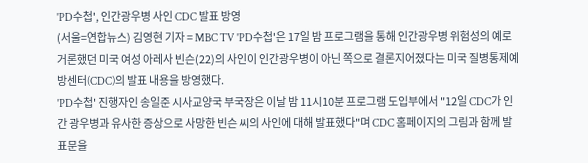'PD수첩', 인간광우병 사인 CDC 발표 방영
(서울=연합뉴스) 김영현 기자 = MBC TV 'PD수첩'은 17일 밤 프로그램을 통해 인간광우병 위험성의 예로 거론했던 미국 여성 아레사 빈슨(22)의 사인이 인간광우병이 아닌 쪽으로 결론지어졌다는 미국 질병통제예방센터(CDC)의 발표 내용을 방영했다.
'PD수첩' 진행자인 송일준 시사교양국 부국장은 이날 밤 11시10분 프로그램 도입부에서 "12일 CDC가 인간 광우병과 유사한 증상으로 사망한 빈슨 씨의 사인에 대해 발표했다"며 CDC 홈페이지의 그림과 함께 발표문을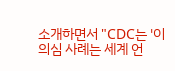소개하면서 "CDC는 '이 의심 사례는 세계 언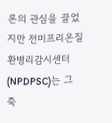론의 관심을 끌었지만 전미프리온질환병리감시센터(NPDPSC)는 그 죽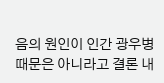음의 원인이 인간 광우병 때문은 아니라고 결론 내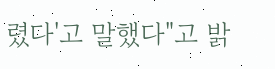렸다'고 말했다"고 밝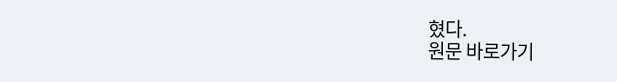혔다.
원문 바로가기